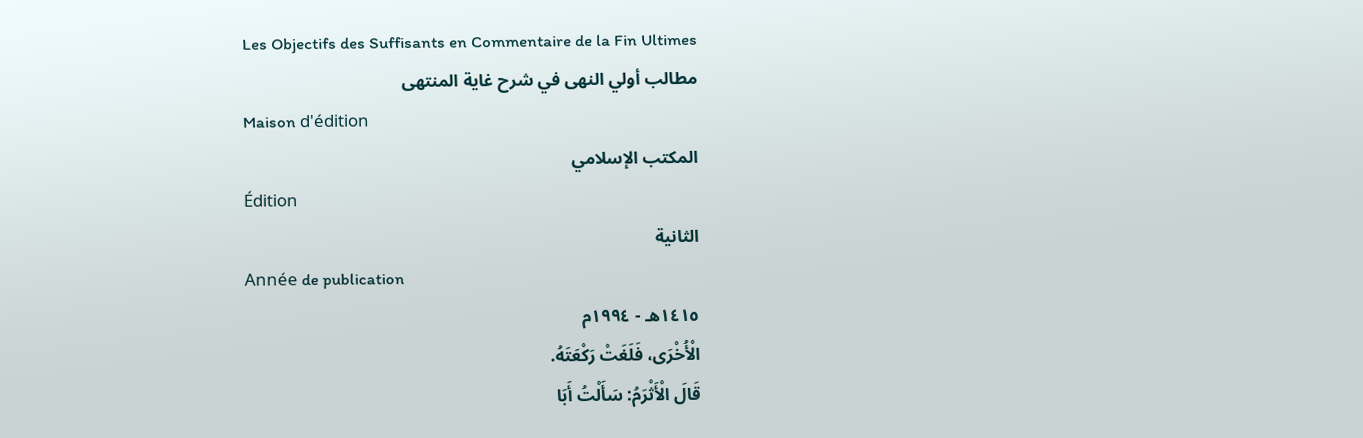Les Objectifs des Suffisants en Commentaire de la Fin Ultimes
مطالب أولي النهى في شرح غاية المنتهى
Maison d'édition
المكتب الإسلامي
Édition
الثانية
Année de publication
١٤١٥هـ - ١٩٩٤م
الْأُخْرَى، فَلَغَتْ رَكْعَتَهُ.
قَالَ الْأَثْرَمُ: سَأَلْتُ أَبَا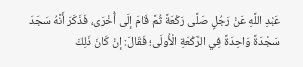عَبْدِ اللَّهِ عَنْ رَجُلٍ صَلَّى رَكْعَةً ثُمَّ قَامَ إلَى أُخْرَى، فَذَكَرَ أَنَّهُ سَجَدَ سَجْدَةً وَاحِدَةً فِي الرَّكْعَةِ الْأُولَى؛ فَقَالَ: إنْ كَانَ ذَلِكَ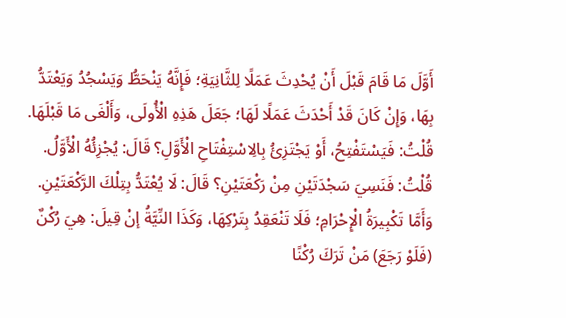أَوَّلَ مَا قَامَ قَبْلَ أَنْ يُحْدِثَ عَمَلًا لِلثَّانِيَةِ؛ فَإِنَّهُ يَنْحَطُّ وَيَسْجُدُ وَيَعْتَدُّ بِهَا، وَإِنْ كَانَ قَدْ أَحْدَثَ عَمَلًا لَهَا؛ جَعَلَ هَذِهِ الْأُولَى، وَأَلْغَى مَا قَبْلَهَا.
قُلْتُ: فَيَسْتَفْتِحُ، أَوْ يَجْتَزِئُ بِالِاسْتِفْتَاحِ الْأَوَّلِ؟ قَالَ: يُجْزِئُهُ الْأَوَّلُ.
قُلْتُ: فَنَسِيَ سَجْدَتَيْنِ مِنْ رَكْعَتَيْنِ؟ قَالَ: لَا يُعْتَدُّ بِتِلْكَ الرَّكْعَتَيْنِ.
وَأَمَّا تَكْبِيرَةُ الْإِحْرَامِ؛ فَلَا تَنْعَقِدُ بِتَرْكِهَا، وَكَذَا النِّيَّةُ إنْ قِيلَ: هِيَ رُكْنٌ (فَلَوْ رَجَعَ) مَنْ تَرَكَ رُكْنًا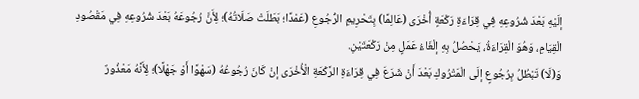إلَيْهِ بَعْدَ شُرُوعِهِ فِي قِرَاءَةِ رَكْعَةٍ أُخْرَى (عَالِمًا) بِتَحْرِيمِ الرُّجُوعِ (عَمْدًا؛ بَطَلَتْ صَلَاتُهُ)؛ لِأَنَّ رُجُوعَهُ بَعْدَ شُرُوعِهِ فِي مَقْصُودِ الْقِيَامِ، وَهُوَ الْقِرَاءَةُ، يَحْصُلُ بِهِ إلْغَاءُ عَمَلٍ مِنْ رَكْعَتَيْنِ.
وَ(لَا) تَبْطُلُ بِرُجُوعٍ إلَى الْمَتْرُوكِ بَعْدَ أَنْ شَرَعَ فِي قِرَاءَةِ الرَّكْعَةِ الْأُخْرَى إنْ كَانَ رُجُوعُهُ (سَهْوًا أَوْ جَهْلًا)؛ لِأَنَّهُ مَعْذُورٌ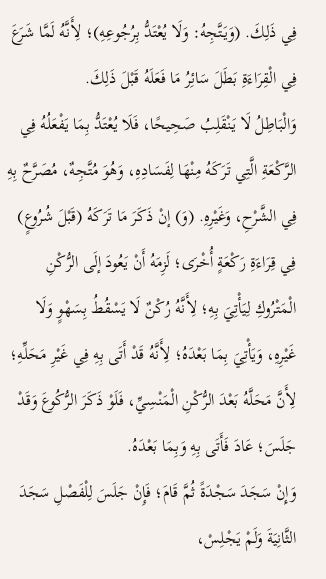فِي ذَلِكَ. (وَيَتَّجِهُ: وَلَا يُعْتَدُّ بِرُجُوعِهِ)؛ لِأَنَّهُ لَمَّا شَرَعَ فِي الْقِرَاءَةِ بَطَلَ سَائِرُ مَا فَعَلَهُ قَبْلَ ذَلِكَ.
وَالْبَاطِلُ لَا يَنْقَلِبُ صَحِيحًا، فَلَا يُعْتَدُّ بِمَا يَفْعَلُهُ فِي الرَّكْعَةِ الَّتِي تَرَكَهُ مِنْهَا لِفَسَادِهِ، وَهُوَ مُتَّجِهٌ، مُصَرَّحٌ بِهِ فِي الشَّرْحِ، وَغَيْرِهِ. (وَ) إنْ ذَكَرَ مَا تَرَكَهُ (قَبْلَ شُرُوعٍ) فِي قِرَاءَةِ رَكْعَةٍ أُخْرَى؛ لَزِمَهُ أَنْ يَعُودَ إلَى الرُّكْنِ الْمَتْرُوكِ لِيَأْتِيَ بِهِ؛ لِأَنَّهُ رُكْنٌ لَا يَسْقُطُ بِسَهْوٍ وَلَا غَيْرِهِ، وَيَأْتِيَ بِمَا بَعْدَهُ؛ لِأَنَّهُ قَدْ أَتَى بِهِ فِي غَيْرِ مَحَلِّهِ؛ لِأَنَّ مَحَلَّهُ بَعْدَ الرُّكْنِ الْمَنْسِيِّ، فَلَوْ ذَكَرَ الرُّكُوعَ وَقَدْ جَلَسَ؛ عَادَ فَأَتَى بِهِ وَبِمَا بَعْدَهُ.
وَإِنْ سَجَدَ سَجْدَةً ثُمَّ قَامَ؛ فَإِنْ جَلَسَ لِلْفَصْلِ سَجَدَ الثَّانِيَةَ وَلَمْ يَجْلِسْ،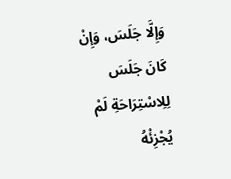وَإِلَّا جَلَسَ، وَإِنْ كَانَ جَلَسَ لِلِاسْتِرَاحَةِ لَمْ يُجْزِئْهُ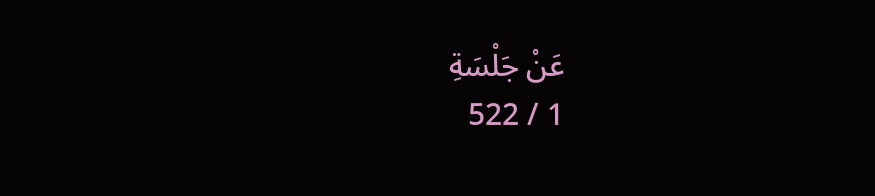عَنْ جَلْسَةِ
1 / 522